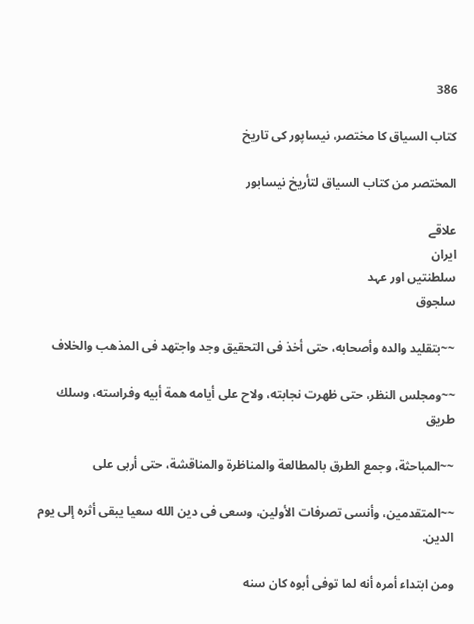386

کتاب السیاق کا مختصر، نیساپور کی تاریخ

المختصر من كتاب السياق لتأريخ نيسابور

علاقے
ایران
سلطنتیں اور عہد
سلجوق

~~بتقليد والده وأصحابه، حتى أخذ فى التحقيق وجد واجتهد فى المذهب والخلاف

~~ومجلس النظر، حتى ظهرت نجابته، ولاح على أيامه همة أبيه وفراسته، وسلك طريق

~~المباحثة، وجمع الطرق بالمطالعة والمناظرة والمناقشة، حتى أربى على

~~المتقدمين، وأنسى تصرفات الأولين، وسعى فى دين الله سعيا يبقى أثره إلى يوم الدين.

ومن ابتداء أمره أنه لما توفى أبوه كان سنه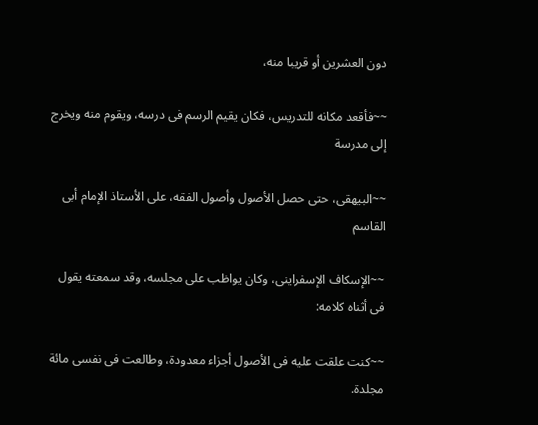دون العشرين أو قريبا منه،

~~فأقعد مكانه للتدريس، فكان يقيم الرسم فى درسه، ويقوم منه ويخرج إلى مدرسة

~~البيهقى، حتى حصل الأصول وأصول الفقه، على الأستاذ الإمام أبى القاسم

~~الإسكاف الإسفراينى، وكان يواظب على مجلسه، وقد سمعته يقول فى أثناه كلامه:

~~كنت علقت عليه فى الأصول أجزاء معدودة، وطالعت فى نفسى مائة مجلدة.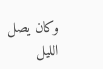وكان يصل الليل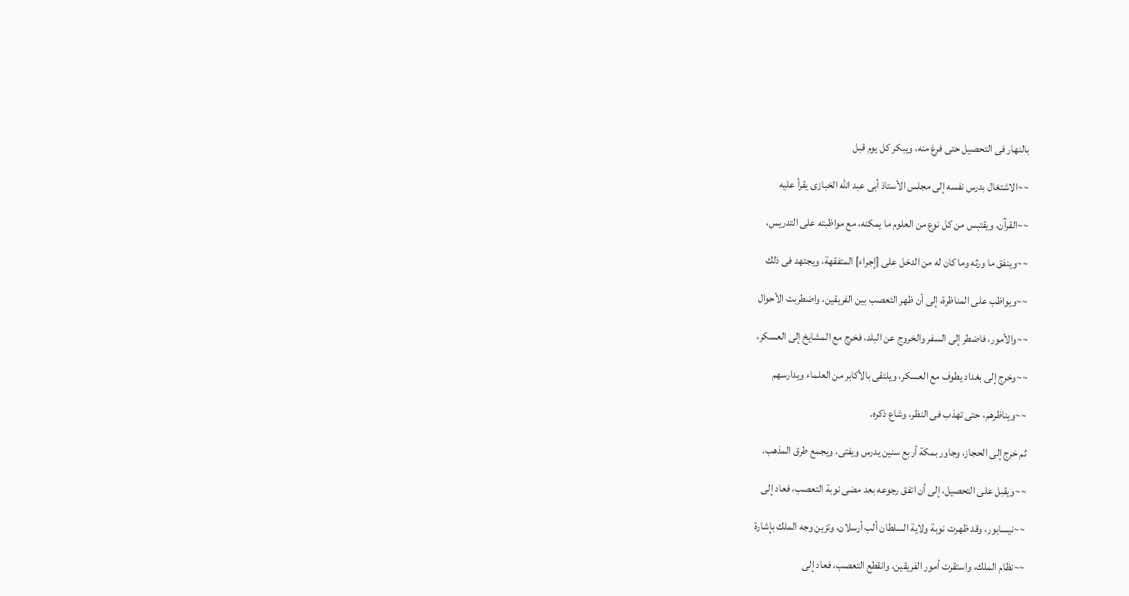بالنهار فى التحصيل حتى فرغ منه، ويبكر كل يوم قبل

~~الاشتغال بدرس نفسه إلى مجلس الأستاذ أبى عبد الله الخبازى يقرأ عليه

~~القرآن، ويقتبس من كل نوع من العلوم ما يمكنه، مع مواظبته على التدريس،

~~وينفق ما ورثه وما كان له من الدخل على [إجراء] المتفقهة، ويجتهد فى ذلك

~~ويواظب على المناظرة، إلى أن ظهر التعصب بين الفريقين، واضطربت الأحوال

~~والأمور، فاضطر إلى السفر والخروج عن البلد، فخرج مع المشايخ إلى العسكر،

~~وخرج إلى بغداد يطوف مع العسكر، ويلتقى بالأكابر من العلماء ويدارسهم

~~ويناظرهم، حتى تهذب فى النظر، وشاع ذكره.

ثم خرج إلى الحجاز، وجاور بمكة أربع سنين يدرس ويفتى، ويجمع طرق المذهب،

~~ويقبل على التحصيل، إلى أن اتفق رجوعه بعد مضى نوبة التعصب، فعاد إلى

~~نيسابور، وقد ظهرت نوبة ولاية السلطان ألب أرسلان، وتزين وجه الملك بإشارة

~~نظام الملك، واستقرت أمور الفريقين، وانقطع التعصب، فعاد إلى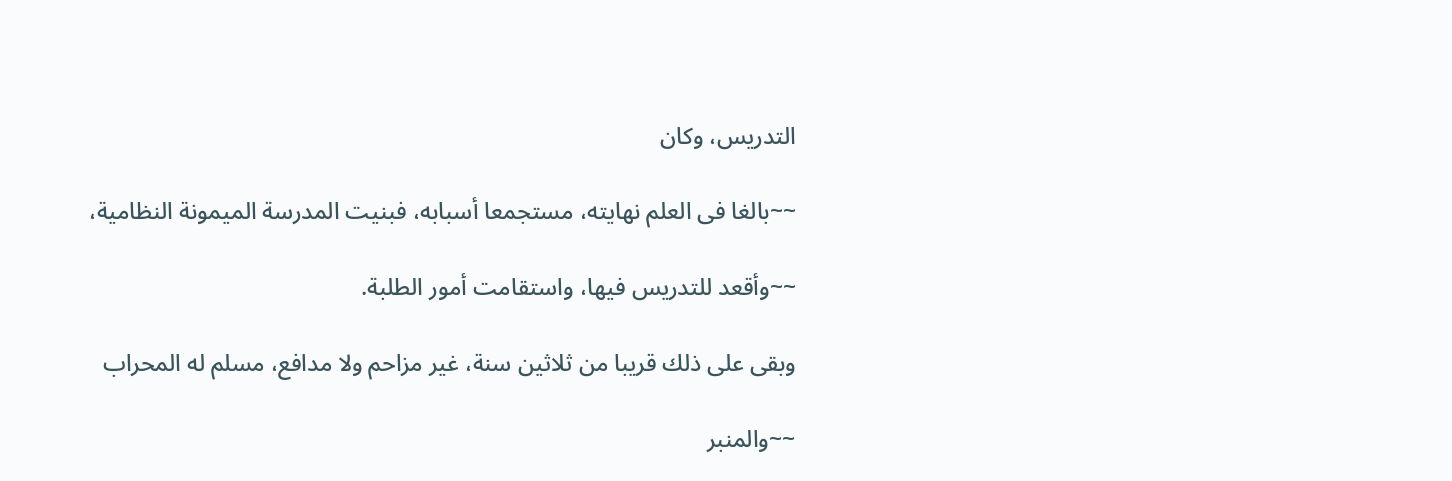التدريس، وكان

~~بالغا فى العلم نهايته، مستجمعا أسبابه، فبنيت المدرسة الميمونة النظامية،

~~وأقعد للتدريس فيها، واستقامت أمور الطلبة.

وبقى على ذلك قريبا من ثلاثين سنة، غير مزاحم ولا مدافع، مسلم له المحراب

~~والمنبر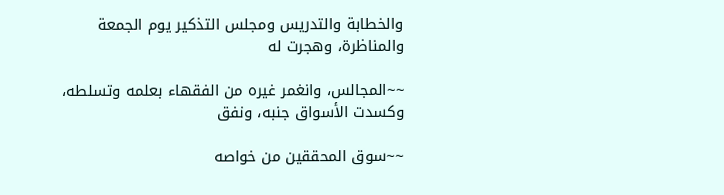والخطابة والتدريس ومجلس التذكير يوم الجمعة والمناظرة، وهجرت له

~~المجالس، وانغمر غيره من الفقهاء بعلمه وتسلطه، وكسدت الأسواق جنبه، ونفق

~~سوق المحققين من خواصه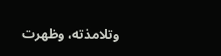وتلامذته، وظهرت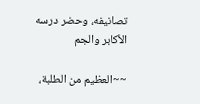تصانيفه، وحضر درسه الأكابر والجم

~~العظيم من الطلبة،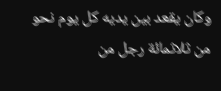وكان يقعد بين يديه كل يوم نحو من ثلاثمائة رجل من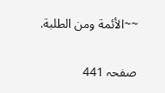~~الأئمة ومن الطلبة.

صفحہ 441